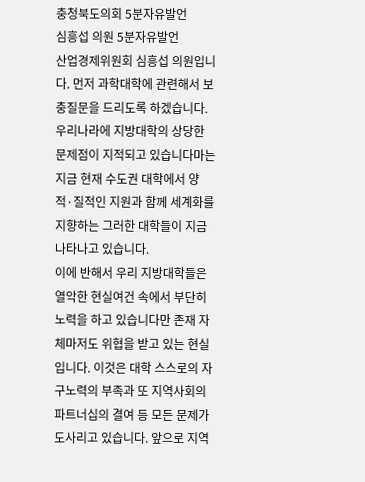충청북도의회 5분자유발언
심흥섭 의원 5분자유발언
산업경제위원회 심흥섭 의원입니다. 먼저 과학대학에 관련해서 보충질문을 드리도록 하겠습니다. 우리나라에 지방대학의 상당한 문제점이 지적되고 있습니다마는 지금 현재 수도권 대학에서 양적·질적인 지원과 함께 세계화를 지향하는 그러한 대학들이 지금 나타나고 있습니다.
이에 반해서 우리 지방대학들은 열악한 현실여건 속에서 부단히 노력을 하고 있습니다만 존재 자체마저도 위협을 받고 있는 현실입니다. 이것은 대학 스스로의 자구노력의 부족과 또 지역사회의 파트너십의 결여 등 모든 문제가 도사리고 있습니다. 앞으로 지역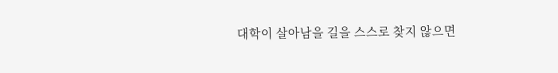대학이 살아남을 길을 스스로 찾지 않으면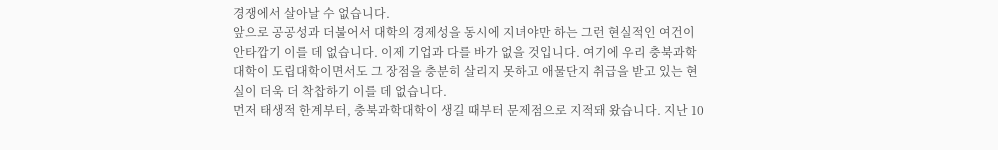경쟁에서 살아날 수 없습니다.
앞으로 공공성과 더불어서 대학의 경제성을 동시에 지녀야만 하는 그런 현실적인 여건이 안타깝기 이를 데 없습니다. 이제 기업과 다를 바가 없을 것입니다. 여기에 우리 충북과학대학이 도립대학이면서도 그 장점을 충분히 살리지 못하고 애물단지 취급을 받고 있는 현실이 더욱 더 착찹하기 이를 데 없습니다.
먼저 태생적 한계부터, 충북과학대학이 생길 때부터 문제점으로 지적돼 왔습니다. 지난 10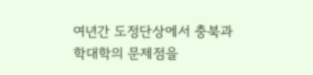여년간 도정단상에서 충북과학대학의 문제점을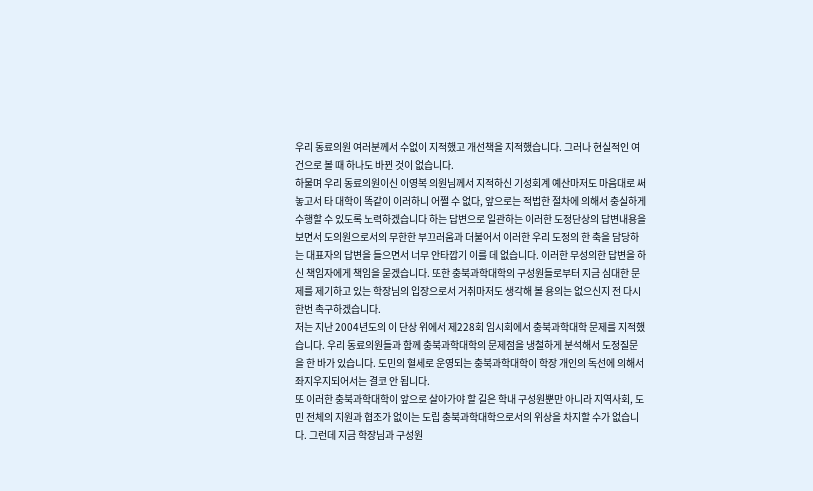우리 동료의원 여러분께서 수없이 지적했고 개선책을 지적했습니다. 그러나 현실적인 여건으로 볼 때 하나도 바뀐 것이 없습니다.
하물며 우리 동료의원이신 이영복 의원님께서 지적하신 기성회계 예산마저도 마음대로 써 놓고서 타 대학이 똑같이 이러하니 어쩔 수 없다, 앞으로는 적법한 절차에 의해서 충실하게 수행할 수 있도록 노력하겠습니다 하는 답변으로 일관하는 이러한 도정단상의 답변내용을 보면서 도의원으로서의 무한한 부끄러움과 더불어서 이러한 우리 도정의 한 축을 담당하는 대표자의 답변을 들으면서 너무 안타깝기 이를 데 없습니다. 이러한 무성의한 답변을 하신 책임자에게 책임을 묻겠습니다. 또한 충북과학대학의 구성원들로부터 지금 심대한 문제를 제기하고 있는 학장님의 입장으로서 거취마저도 생각해 볼 용의는 없으신지 전 다시 한번 촉구하겠습니다.
저는 지난 2004년도의 이 단상 위에서 제228회 임시회에서 충북과학대학 문제를 지적했습니다. 우리 동료의원들과 함께 충북과학대학의 문제점을 냉철하게 분석해서 도정질문을 한 바가 있습니다. 도민의 혈세로 운영되는 충북과학대학이 학장 개인의 독선에 의해서 좌지우지되어서는 결코 안 됩니다.
또 이러한 충북과학대학이 앞으로 살아가야 할 길은 학내 구성원뿐만 아니라 지역사회, 도민 전체의 지원과 협조가 없이는 도립 충북과학대학으로서의 위상을 차지할 수가 없습니다. 그런데 지금 학장님과 구성원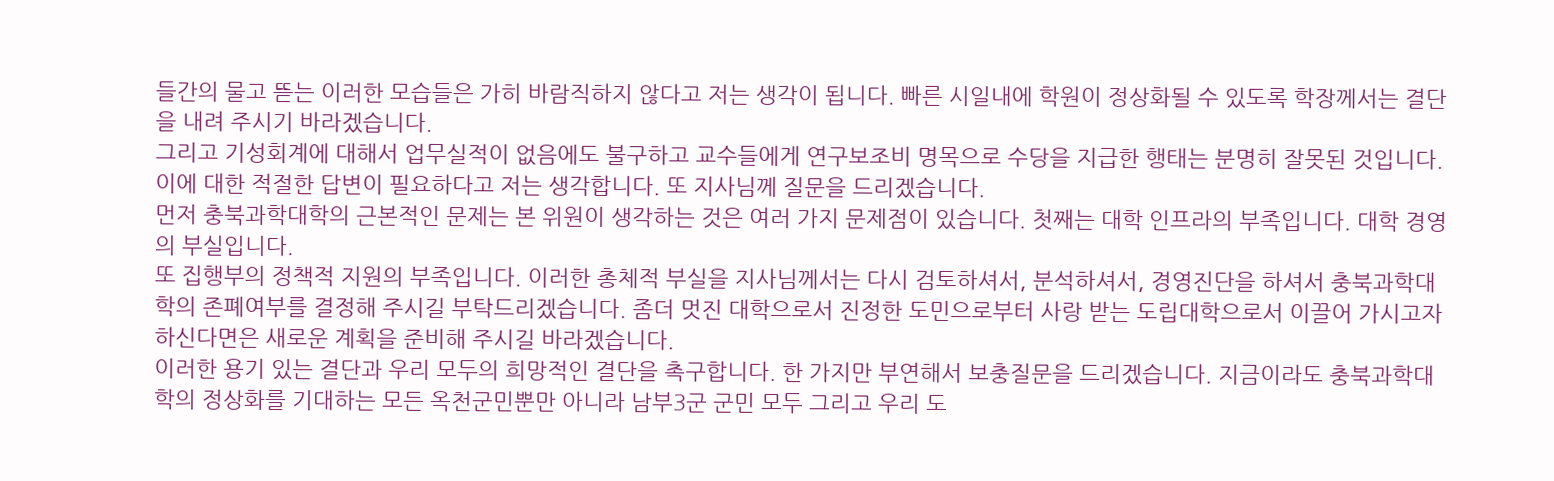들간의 물고 뜯는 이러한 모습들은 가히 바람직하지 않다고 저는 생각이 됩니다. 빠른 시일내에 학원이 정상화될 수 있도록 학장께서는 결단을 내려 주시기 바라겠습니다.
그리고 기성회계에 대해서 업무실적이 없음에도 불구하고 교수들에게 연구보조비 명목으로 수당을 지급한 행태는 분명히 잘못된 것입니다. 이에 대한 적절한 답변이 필요하다고 저는 생각합니다. 또 지사님께 질문을 드리겠습니다.
먼저 충북과학대학의 근본적인 문제는 본 위원이 생각하는 것은 여러 가지 문제점이 있습니다. 첫째는 대학 인프라의 부족입니다. 대학 경영의 부실입니다.
또 집행부의 정책적 지원의 부족입니다. 이러한 총체적 부실을 지사님께서는 다시 검토하셔서, 분석하셔서, 경영진단을 하셔서 충북과학대학의 존폐여부를 결정해 주시길 부탁드리겠습니다. 좀더 멋진 대학으로서 진정한 도민으로부터 사랑 받는 도립대학으로서 이끌어 가시고자 하신다면은 새로운 계획을 준비해 주시길 바라겠습니다.
이러한 용기 있는 결단과 우리 모두의 희망적인 결단을 촉구합니다. 한 가지만 부연해서 보충질문을 드리겠습니다. 지금이라도 충북과학대학의 정상화를 기대하는 모든 옥천군민뿐만 아니라 남부3군 군민 모두 그리고 우리 도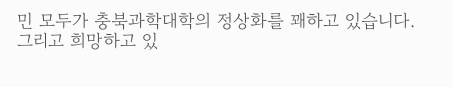민 모두가 충북과학대학의 정상화를 꽤하고 있습니다.
그리고 희망하고 있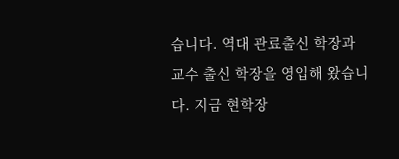습니다. 역대 관료출신 학장과 교수 출신 학장을 영입해 왔습니다. 지금 현학장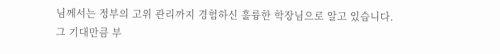님께서는 정부의 고위 관리까지 경험하신 훌륭한 학장님으로 알고 있습니다.
그 기대만큼 부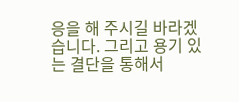응을 해 주시길 바라겠습니다. 그리고 용기 있는 결단을 통해서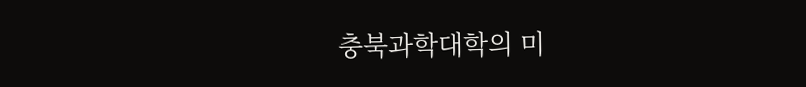충북과학대학의 미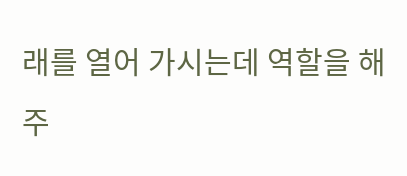래를 열어 가시는데 역할을 해 주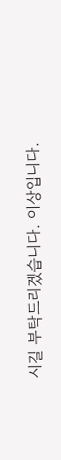시길 부탁드리겠습니다. 이상입니다.